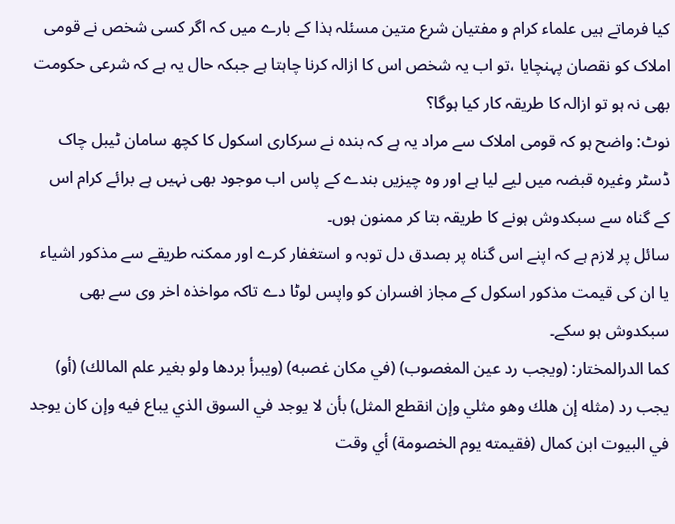کیا فرماتے ہیں علماء کرام و مفتیان شرع متین مسئلہ ہذا کے بارے میں کہ اگر کسی شخص نے قومی املاک کو نقصان پہنچایا ،تو اب یہ شخص اس کا ازالہ کرنا چاہتا ہے جبکہ حال یہ ہے کہ شرعی حکومت بھی نہ ہو تو ازالہ کا طریقہ کار کیا ہوگا؟
نوٹ: واضح ہو کہ قومی املاک سے مراد یہ ہے کہ بندہ نے سرکاری اسکول کا کچھ سامان ٹیبل چاک ڈسٹر وغیرہ قبضہ میں لیے لیا ہے اور وہ چیزیں بندے کے پاس اب موجود بھی نہیں ہے برائے کرام اس کے گناہ سے سبکدوش ہونے کا طریقہ بتا کر ممنون ہوں۔
سائل پر لازم ہے کہ اپنے اس گناہ پر بصدق دل توبہ و استغفار کرے اور ممکنہ طریقے سے مذکور اشیاء یا ان کی قیمت مذکور اسکول کے مجاز افسران کو واپس لوٹا دے تاکہ مواخذہ اخر وی سے بھی سبکدوش ہو سکے۔
کما الدرالمختار: (ويجب رد عين المغصوب) (في مكان غصبه) (ويبرأ بردها ولو بغير علم المالك) (أو) يجب رد (مثله إن هلك وهو مثلي وإن انقطع المثل) بأن لا يوجد في السوق الذي يباع فيه وإن كان يوجد في البيوت ابن كمال (فقيمته يوم الخصومة) أي وقت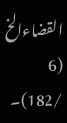القضاءالخ (6 /182)۔